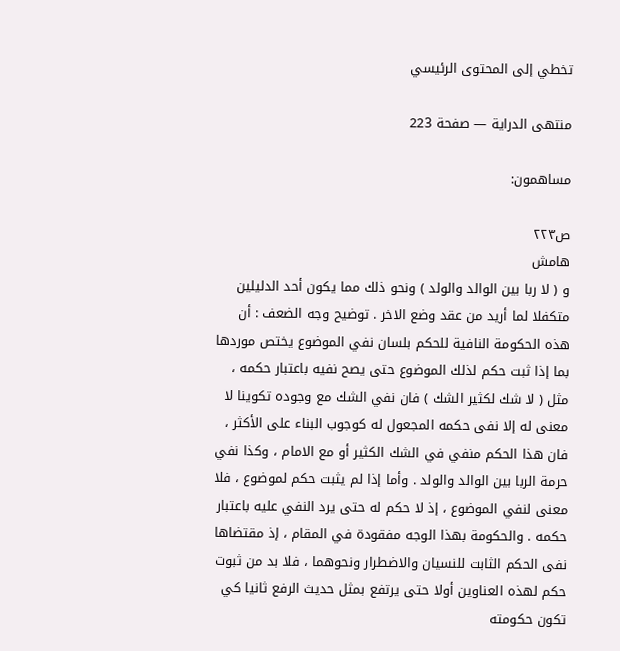تخطي إلى المحتوى الرئيسي

منتهى الدراية — صفحة 223

مساهمون:

ص٢٢٣
هامش
و ( لا ربا بين الوالد والولد ) ونحو ذلك مما يكون أحد الدليلين متكفلا لما أريد من عقد وضع الاخر . توضيح وجه الضعف : أن هذه الحكومة النافية للحكم بلسان نفي الموضوع يختص موردها بما إذا ثبت حكم لذلك الموضوع حتى يصح نفيه باعتبار حكمه ، مثل ( لا شك لكثير الشك ) فان نفي الشك مع وجوده تكوينا لا معنى له إلا نفى حكمه المجعول له كوجوب البناء على الأكثر ، فان هذا الحكم منفي في الشك الكثير أو مع الامام ، وكذا نفي حرمة الربا بين الوالد والولد . وأما إذا لم يثبت حكم لموضوع ، فلا معنى لنفي الموضوع ، إذ لا حكم له حتى يرد النفي عليه باعتبار حكمه . والحكومة بهذا الوجه مفقودة في المقام ، إذ مقتضاها نفى الحكم الثابت للنسيان والاضطرار ونحوهما ، فلا بد من ثبوت حكم لهذه العناوين أولا حتى يرتفع بمثل حديث الرفع ثانيا كي تكون حكومته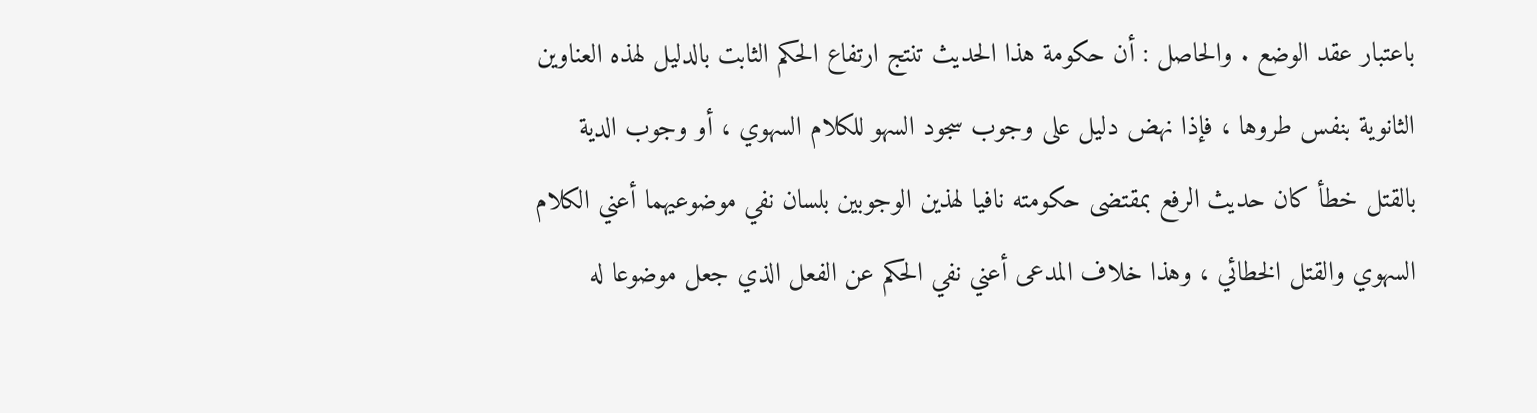باعتبار عقد الوضع . والحاصل : أن حكومة هذا الحديث تنتج ارتفاع الحكم الثابت بالدليل لهذه العناوين الثانوية بنفس طروها ، فإذا نهض دليل على وجوب سجود السهو للكلام السهوي ، أو وجوب الدية بالقتل خطأ كان حديث الرفع بمقتضى حكومته نافيا لهذين الوجوبين بلسان نفي موضوعيهما أعني الكلام السهوي والقتل الخطائي ، وهذا خلاف المدعى أعني نفي الحكم عن الفعل الذي جعل موضوعا له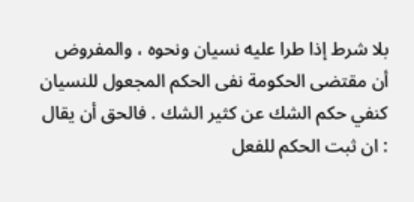بلا شرط إذا طرا عليه نسيان ونحوه ، والمفروض أن مقتضى الحكومة نفى الحكم المجعول للنسيان كنفي حكم الشك عن كثير الشك . فالحق أن يقال : ان ثبت الحكم للفعل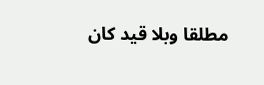مطلقا وبلا قيد كان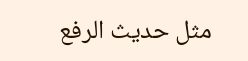مثل حديث الرفع